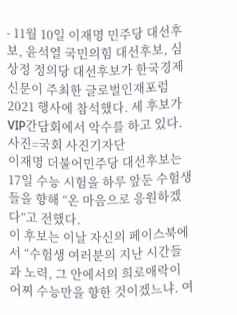- 11월 10일 이재명 민주당 대선후보, 윤석열 국민의힘 대선후보, 심상정 정의당 대선후보가 한국경제신문이 주최한 글로벌인재포럼2021 행사에 참석했다. 세 후보가 VIP간담회에서 악수를 하고 있다. 사진=국회 사진기자단
이재명 더불어민주당 대선후보는 17일 수능 시험을 하루 앞둔 수험생들을 향해 “온 마음으로 응원하겠다”고 전했다.
이 후보는 이날 자신의 페이스북에서 “수험생 여러분의 지난 시간들과 노력, 그 안에서의 희로애락이 어찌 수능만을 향한 것이겠느냐. 여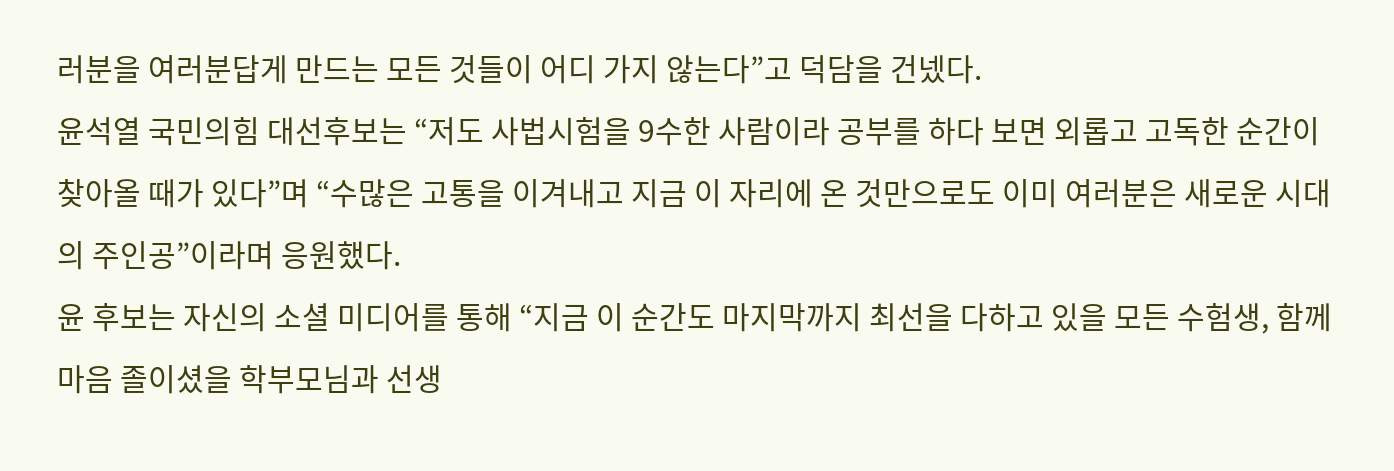러분을 여러분답게 만드는 모든 것들이 어디 가지 않는다”고 덕담을 건넸다.
윤석열 국민의힘 대선후보는 “저도 사법시험을 9수한 사람이라 공부를 하다 보면 외롭고 고독한 순간이 찾아올 때가 있다”며 “수많은 고통을 이겨내고 지금 이 자리에 온 것만으로도 이미 여러분은 새로운 시대의 주인공”이라며 응원했다.
윤 후보는 자신의 소셜 미디어를 통해 “지금 이 순간도 마지막까지 최선을 다하고 있을 모든 수험생, 함께 마음 졸이셨을 학부모님과 선생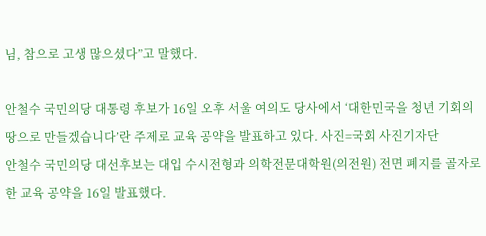님, 참으로 고생 많으셨다”고 말했다.

안철수 국민의당 대통령 후보가 16일 오후 서울 여의도 당사에서 ‘대한민국을 청년 기회의 땅으로 만들겠습니다’란 주제로 교육 공약을 발표하고 있다. 사진=국회 사진기자단
안철수 국민의당 대선후보는 대입 수시전형과 의학전문대학원(의전원) 전면 폐지를 골자로 한 교육 공약을 16일 발표했다.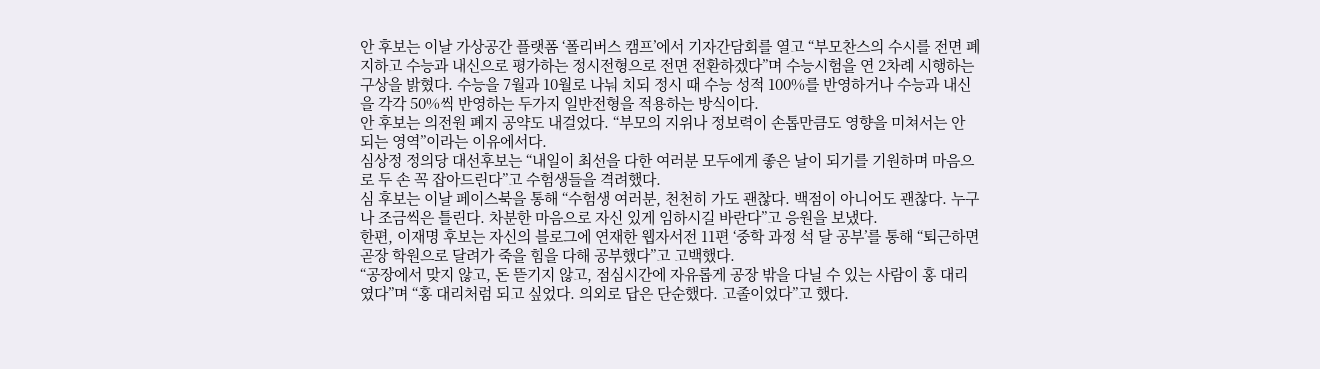안 후보는 이날 가상공간 플랫폼 ‘폴리버스 캠프’에서 기자간담회를 열고 “부모찬스의 수시를 전면 폐지하고 수능과 내신으로 평가하는 정시전형으로 전면 전환하겠다”며 수능시험을 연 2차례 시행하는 구상을 밝혔다. 수능을 7월과 10월로 나눠 치되 정시 때 수능 성적 100%를 반영하거나 수능과 내신을 각각 50%씩 반영하는 두가지 일반전형을 적용하는 방식이다.
안 후보는 의전원 폐지 공약도 내걸었다. “부모의 지위나 정보력이 손톱만큼도 영향을 미쳐서는 안 되는 영역”이라는 이유에서다.
심상정 정의당 대선후보는 “내일이 최선을 다한 여러분 모두에게 좋은 날이 되기를 기원하며 마음으로 두 손 꼭 잡아드린다”고 수험생들을 격려했다.
심 후보는 이날 페이스북을 통해 “수험생 여러분, 천천히 가도 괜찮다. 백점이 아니어도 괜찮다. 누구나 조금씩은 틀린다. 차분한 마음으로 자신 있게 임하시길 바란다”고 응원을 보냈다.
한편, 이재명 후보는 자신의 블로그에 연재한 웹자서전 11편 ‘중학 과정 석 달 공부’를 통해 “퇴근하면 곧장 학원으로 달려가 죽을 힘을 다해 공부했다”고 고백했다.
“공장에서 맞지 않고, 돈 뜯기지 않고, 점심시간에 자유롭게 공장 밖을 다닐 수 있는 사람이 홍 대리였다”며 “홍 대리처럼 되고 싶었다. 의외로 답은 단순했다. 고졸이었다”고 했다.